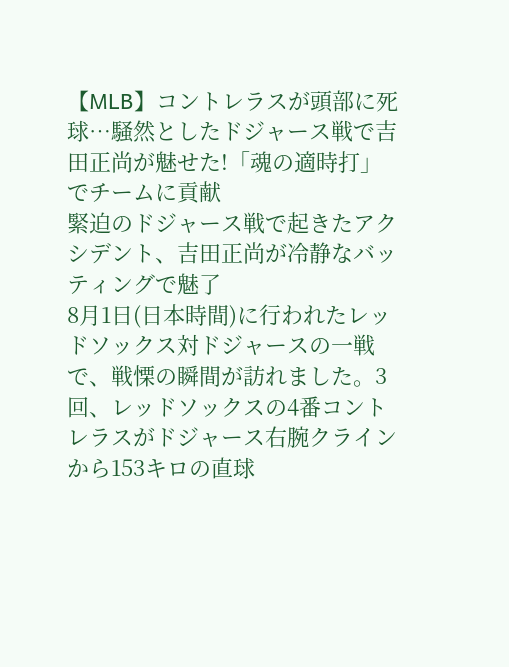【MLB】コントレラスが頭部に死球…騒然としたドジャース戦で吉田正尚が魅せた!「魂の適時打」でチームに貢献
緊迫のドジャース戦で起きたアクシデント、吉田正尚が冷静なバッティングで魅了
8月1日(日本時間)に行われたレッドソックス対ドジャースの一戦で、戦慄の瞬間が訪れました。3回、レッドソックスの4番コントレラスがドジャース右腕クラインから153キロの直球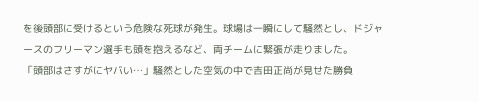を後頭部に受けるという危険な死球が発生。球場は一瞬にして騒然とし、ドジャースのフリーマン選手も頭を抱えるなど、両チームに緊張が走りました。
「頭部はさすがにヤバい…」騒然とした空気の中で吉田正尚が見せた勝負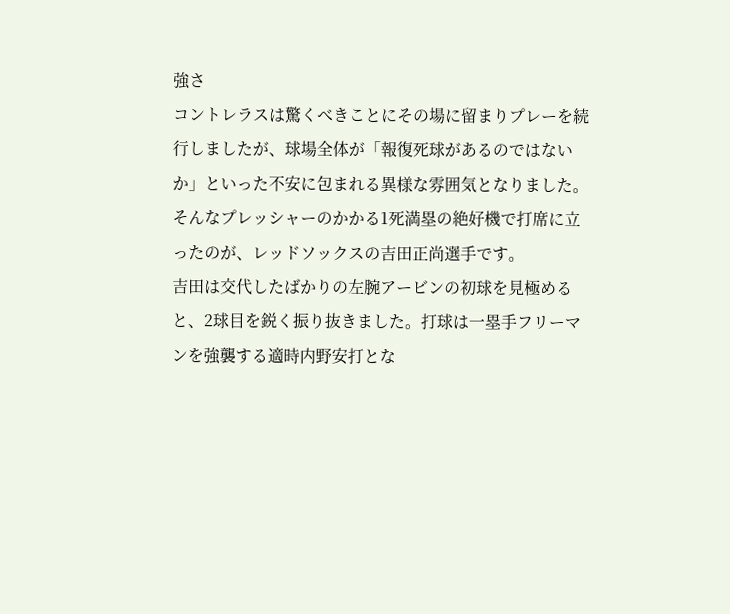強さ
コントレラスは驚くべきことにその場に留まりプレーを続行しましたが、球場全体が「報復死球があるのではないか」といった不安に包まれる異様な雰囲気となりました。そんなプレッシャーのかかる1死満塁の絶好機で打席に立ったのが、レッドソックスの吉田正尚選手です。
吉田は交代したばかりの左腕アービンの初球を見極めると、2球目を鋭く振り抜きました。打球は一塁手フリーマンを強襲する適時内野安打とな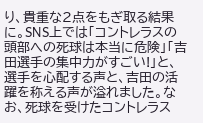り、貴重な2点をもぎ取る結果に。SNS上では「コントレラスの頭部への死球は本当に危険」「吉田選手の集中力がすごい!」と、選手を心配する声と、吉田の活躍を称える声が溢れました。なお、死球を受けたコントレラス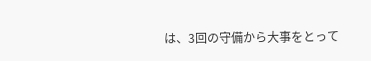は、3回の守備から大事をとって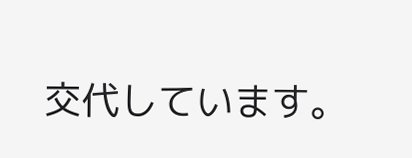交代しています。